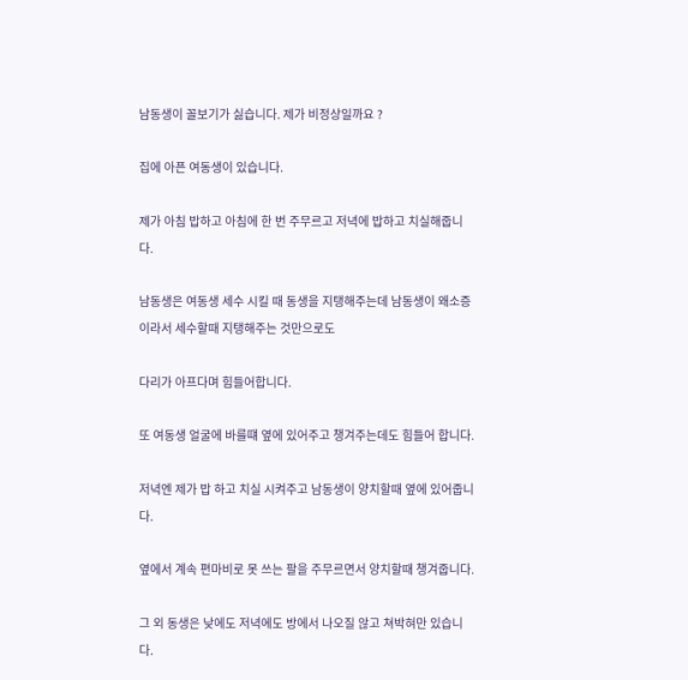남동생이 꼴보기가 싫습니다. 제가 비정상일까요 ?

집에 아픈 여동생이 있습니다.

제가 아침 밥하고 아침에 한 번 주무르고 저녁에 밥하고 치실해줍니다.

남동생은 여동생 세수 시킬 때 동생을 지탱해주는데 남동생이 왜소증이라서 세수할때 지탱해주는 것만으로도

다리가 아프다며 힘들어합니다.

또 여동생 얼굴에 바를떄 옆에 있어주고 챙겨주는데도 힘들어 합니다.

저녁엔 제가 밥 하고 치실 시켜주고 남동생이 양치할때 옆에 있어줍니다.

옆에서 계속 편마비로 못 쓰는 팔을 주무르면서 양치할때 챙겨줍니다.

그 외 동생은 낮에도 저녁에도 방에서 나오질 않고 쳐박혀만 있습니다.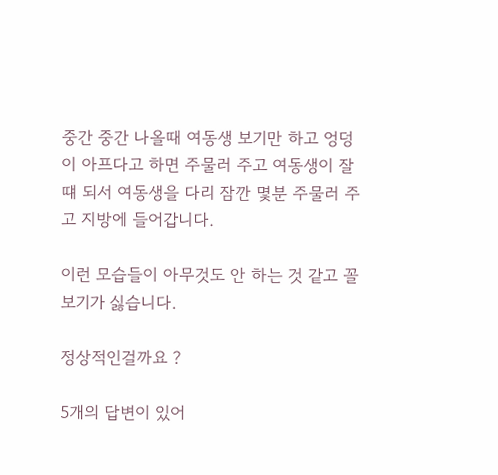중간 중간 나올때 여동생 보기만 하고 엉덩이 아프다고 하면 주물러 주고 여동생이 잘떄 되서 여동생을 다리 잠깐 몇분 주물러 주고 지방에 들어갑니다.

이런 모습들이 아무것도 안 하는 것 같고 꼴보기가 싫습니다.

정상적인걸까요 ?

5개의 답변이 있어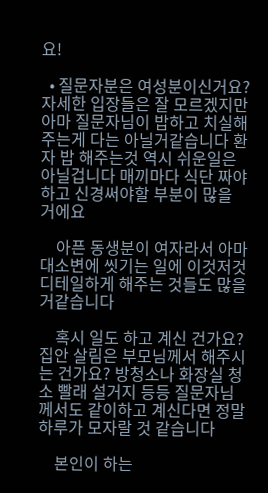요!

  • 질문자분은 여성분이신거요? 자세한 입장들은 잘 모르겠지만 아마 질문자님이 밥하고 치실해주는게 다는 아닐거같습니다 환자 밥 해주는것 역시 쉬운일은 아닐겁니다 매끼마다 식단 짜야하고 신경써야할 부분이 많을 거에요

    아픈 동생분이 여자라서 아마 대소변에 씻기는 일에 이것저것 디테일하게 해주는 것들도 많을거같습니다

    혹시 일도 하고 계신 건가요? 집안 살림은 부모님께서 해주시는 건가요? 방청소나 화장실 청소 빨래 설거지 등등 질문자님께서도 같이하고 계신다면 정말 하루가 모자랄 것 같습니다

    본인이 하는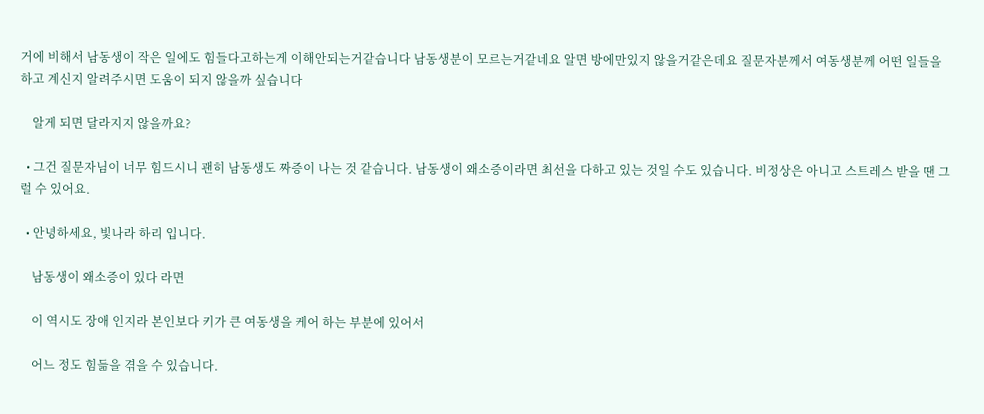거에 비해서 남동생이 작은 일에도 힘들다고하는게 이해안되는거같습니다 남동생분이 모르는거같네요 알면 방에만있지 않을거같은데요 질문자분께서 여동생분께 어떤 일들을 하고 계신지 알려주시면 도움이 되지 않을까 싶습니다

    알게 되면 달라지지 않을까요?

  • 그건 질문자님이 너무 힘드시니 괜히 남동생도 짜증이 나는 것 같습니다. 남동생이 왜소증이라면 최선을 다하고 있는 것일 수도 있습니다. 비정상은 아니고 스트레스 받을 땐 그럴 수 있어요.

  • 안녕하세요, 빛나라 하리 입니다.

    남동생이 왜소증이 있다 라면

    이 역시도 장애 인지라 본인보다 키가 큰 여동생을 케어 하는 부분에 있어서

    어느 정도 힘듦을 겪을 수 있습니다.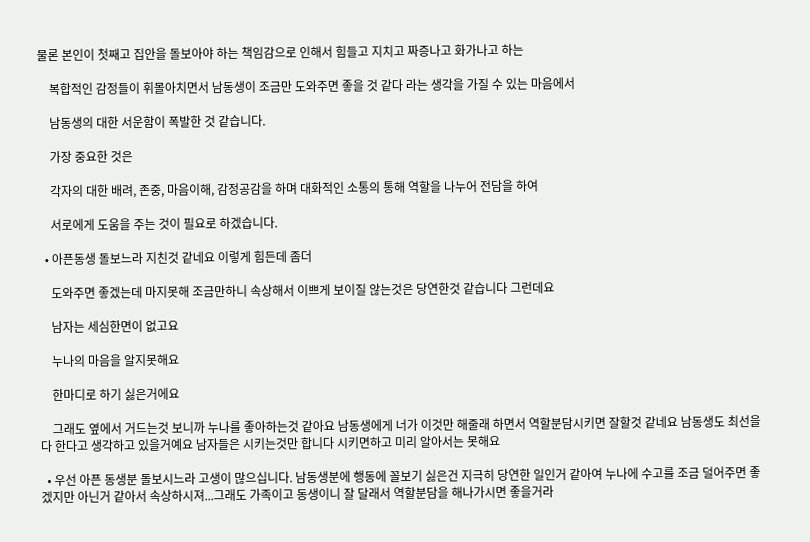물론 본인이 첫째고 집안을 돌보아야 하는 책임감으로 인해서 힘들고 지치고 짜증나고 화가나고 하는

    복합적인 감정들이 휘몰아치면서 남동생이 조금만 도와주면 좋을 것 같다 라는 생각을 가질 수 있는 마음에서

    남동생의 대한 서운함이 폭발한 것 같습니다.

    가장 중요한 것은

    각자의 대한 배려, 존중, 마음이해, 감정공감을 하며 대화적인 소통의 통해 역할을 나누어 전담을 하여

    서로에게 도움을 주는 것이 필요로 하겠습니다.

  • 아픈동생 돌보느라 지친것 같네요 이렇게 힘든데 좀더

    도와주면 좋겠는데 마지못해 조금만하니 속상해서 이쁘게 보이질 않는것은 당연한것 같습니다 그런데요

    남자는 세심한면이 없고요

    누나의 마음을 알지못해요

    한마디로 하기 싫은거에요

    그래도 옆에서 거드는것 보니까 누나를 좋아하는것 같아요 남동생에게 너가 이것만 해줄래 하면서 역할분담시키면 잘할것 같네요 남동생도 최선을 다 한다고 생각하고 있을거예요 남자들은 시키는것만 합니다 시키면하고 미리 알아서는 못해요

  • 우선 아픈 동생분 돌보시느라 고생이 많으십니다. 남동생분에 행동에 꼴보기 싫은건 지극히 당연한 일인거 같아여 누나에 수고를 조금 덜어주면 좋겠지만 아닌거 같아서 속상하시져...그래도 가족이고 동생이니 잘 달래서 역할분담을 해나가시면 좋을거라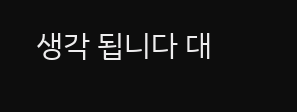생각 됩니다 대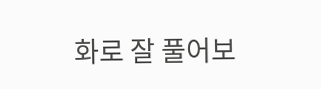화로 잘 풀어보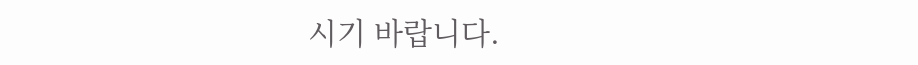시기 바랍니다.